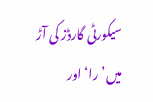سیکورٹی گارڈز کی آڑ میں’را‘اور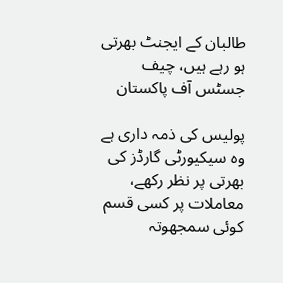طالبان کے ایجنٹ بھرتی ہو رہے ہیں، چیف جسٹس آف پاکستان

پولیس کی ذمہ داری ہے وہ سیکیورٹی گارڈز کی بھرتی پر نظر رکھے، معاملات پر کسی قسم کوئی سمجھوتہ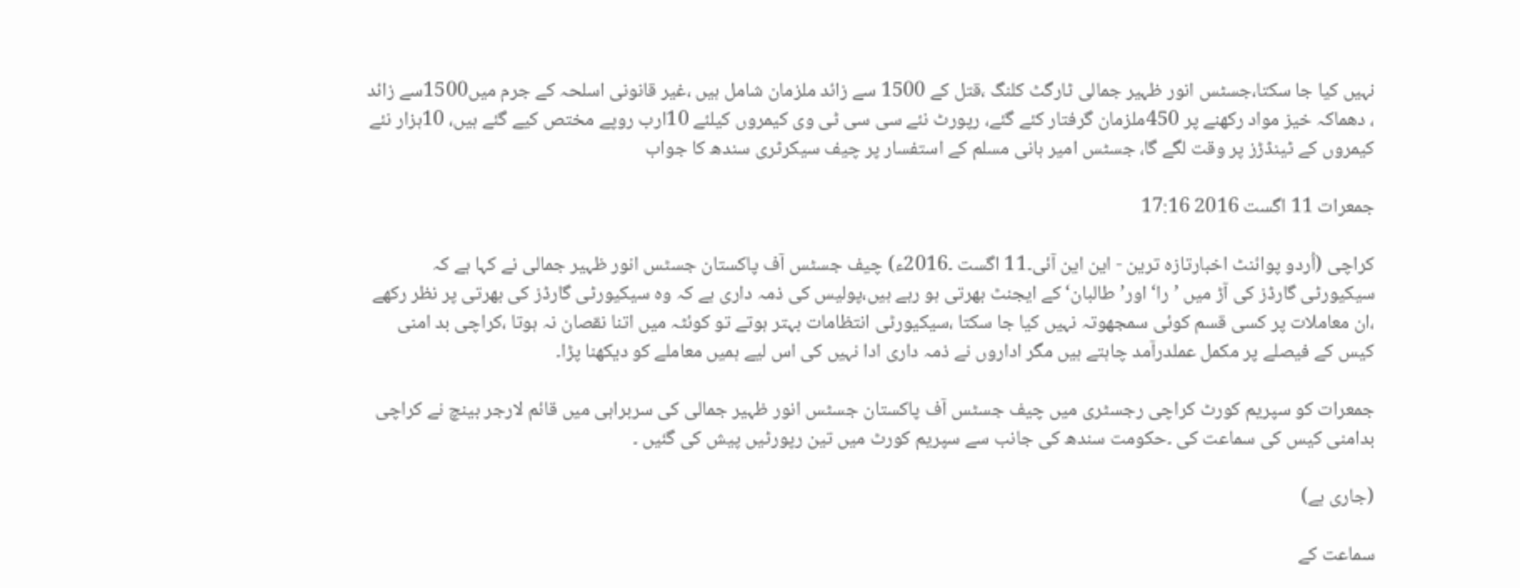نہیں کیا جا سکتا،جسٹس انور ظہیر جمالی ٹارگٹ کلنگ ،قتل کے 1500 سے زائد ملزمان شامل ہیں ،غیر قانونی اسلحہ کے جرم میں1500سے زائد ، دھماکہ خیز مواد رکھنے پر 450ملزمان گرفتار کئے گئے، رپورٹ نئے سی سی ٹی وی کیمروں کیلئے 10ارب روپے مختص کیے گئے ہیں، 10ہزار نئے کیمروں کے ٹینڈڑز پر وقت لگے گا، جسٹس امیر ہانی مسلم کے استفسار پر چیف سیکرٹری سندھ کا جواب

جمعرات 11 اگست 2016 17:16

کراچی (اُردو پوائنٹ اخبارتازہ ترین - این این آئی۔11 اگست ۔2016ء) چیف جسٹس آف پاکستان جسٹس انور ظہیر جمالی نے کہا ہے کہ سیکیورٹی گارڈز کی آڑ میں ’را‘اور’طالبان‘ کے ایجنٹ بھرتی ہو رہے ہیں،پولیس کی ذمہ داری ہے کہ وہ سیکیورٹی گارڈز کی بھرتی پر نظر رکھے ،ان معاملات پر کسی قسم کوئی سمجھوتہ نہیں کیا جا سکتا ،سیکیورٹی انتظامات بہتر ہوتے تو کوئٹہ میں اتنا نقصان نہ ہوتا ،کراچی بد امنی کیس کے فیصلے پر مکمل عملدرآمد چاہتے ہیں مگر اداروں نے ذمہ داری ادا نہیں کی اس لیے ہمیں معاملے کو دیکھنا پڑا۔

جمعرات کو سپریم کورٹ کراچی رجسٹری میں چیف جسٹس آف پاکستان جسٹس انور ظہیر جمالی کی سربراہی میں قائم لارجر بینچ نے کراچی بدامنی کیس کی سماعت کی ۔حکومت سندھ کی جانب سے سپریم کورٹ میں تین رپورٹیں پیش کی گئیں ۔

(جاری ہے)

سماعت کے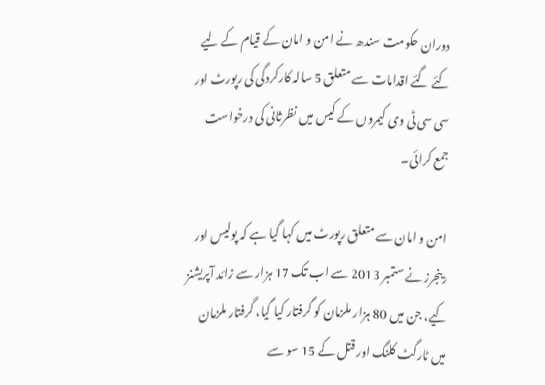دوران حکومت سندھ نے امن و امان کے قیام کے لیے کئے گئے اقدامات سے متعلق 5 سالہ کارکردگی کی رپورٹ اور سی سی ٹی وی کیمروں کے کیس میں نظرثانی کی درخواست جمع کرائی۔

امن و امان سے متعلق رپورٹ میں کہا گیا ہے کہ پولیس اور رینجرز نے ستمبر 2013 سے اب تک 17 ہزار سے زائد آپریشنز کیے، جن میں 80 ہزار ملزمان کو گرفتار کیا گیا، گرفتار ملزمان میں ٹارگٹ کلنگ اور قتل کے 15 سو سے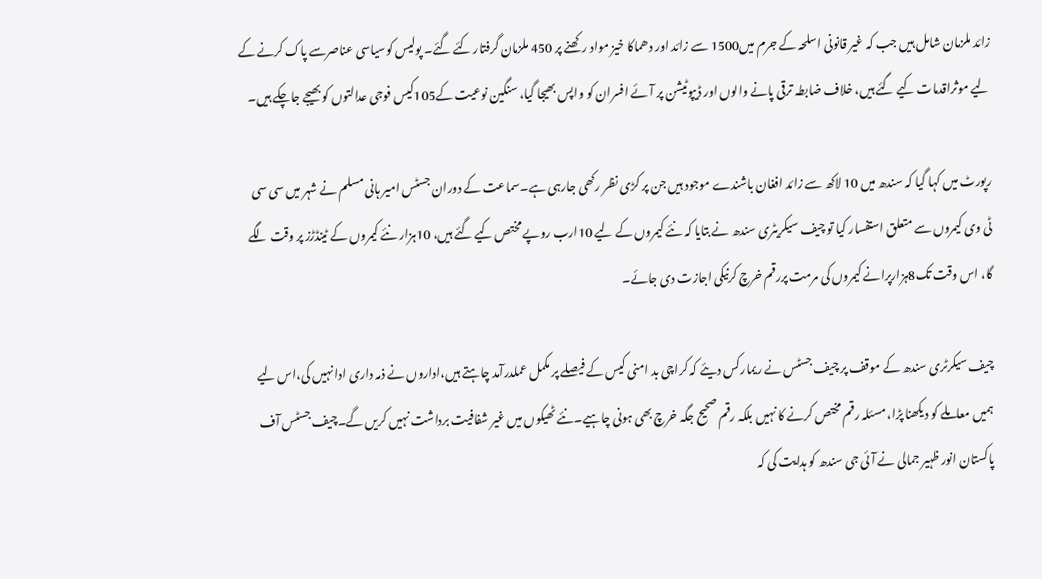زائد ملزمان شامل ہیں جب کہ غیر قانونی اسلحہ کے جرم میں1500 سے زائد اور دھماکا خیز مواد رکھنے پر 450 ملزمان گرفتار کئے گئے۔ پولیس کوسیاسی عناصرسے پاک کرنے کے لیے موثراقدمات کیے گئے ہیں، خلاف ضابطہ ترقی پانے والوں اور ڈیپوٹیشن پر آئے افسران کو واپس بھیجا گیا، سنگین نوعیت کے105کیس فوجی عدالتوں کو بھیجے جاچکے ہیں۔

رپورٹ میں کہا گیا کہ سندھ میں 10 لاکھ سے زائد افغان باشندے موجود ہیں جن پر کڑی نظر رکھی جارہی ہے۔سماعت کے دوران جسٹس امیر ہانی مسلم نے شہر میں سی سی ٹی وی کیمروں سے متعلق استفسار کیا تو چیف سیکریٹری سندھ نے بتایا کہ نئے کیمروں کے لیے 10ارب روپے مختص کیے گئے ہیں، 10ہزار نئے کیمروں کے ٹینڈڑز پر وقت لگے گا، اس وقت تک8ہزارپرانے کیمروں کی مرمت پررقم خرچ کرنیکی اجازت دی جائے۔

چیف سیکرٹری سندھ کے موقف پر چیف جسٹس نے ریمارکس دیئے کہ کراچی بد امنی کیس کے فیصلے پر مکمل عملدرآمد چاہتے ہیں،اداروں نے ذمہ داری ادا نہیں کی،اس لیے ہمیں معاملے کو دیکھنا پڑا، مسئلہ رقم مختص کرنے کا نہیں بلکہ رقم صحیح جگہ خرچ بھی ہونی چاہیے۔نئے ٹھیکوں میں غیر شفافیت برداشت نہیں کریں گے۔چیف جسٹس آف پاکستان انور ظہیر جمالی نے آئی جی سندھ کو ہدایت کی کہ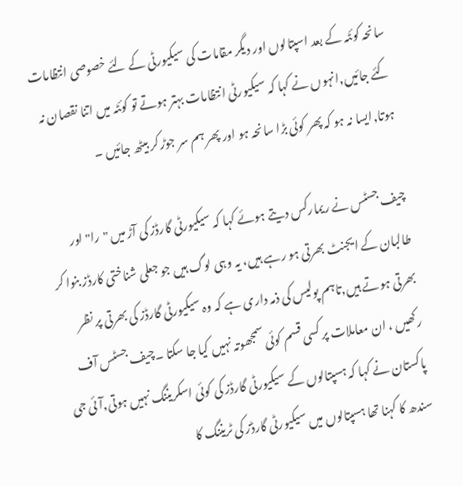سانحہ کوئٹہ کے بعد اسپتالوں اور دیگر مقامات کی سیکیورٹی کے لئے خصوصی انتظامات کئے جائیں,انہوں نے کہا کہ سیکیورٹی انتظامات بہتر ہوتے تو کوئٹہ میں اتنا نقصان نہ ہوتا,ایسا نہ ہو کہ پھر کوئی بڑا سانحہ ہو اور پھر ہم سر جوڑ کر بیٹھ جائیں ۔

چیف جسٹس نے ریمارکس دیتے ہوئے کہا کہ سیکیورٹی گارڈز کی آڑ میں "را" اور طالبان کے ایجنٹ بھرتی ہو رہے ہیں، یہ وہی لوگ ہیں جو جعلی شناختی کارڈز بنوا کر بھرتی ہوتے ہیں,تاہم پولیس کی ذمہ داری ہے کہ وہ سیکیورٹی گارڈز کی بھرتی پر نظر رکھیں ، ان معاملات پر کسی قسم کوئی سمجھوتہ نہیں کیا جا سکتا ۔چیف جسٹس آف پاکستان نے کہا کہ ہسپتالوں کے سیکیورٹی گارڈز کی کوئی اسکریننگ نہیں ہوتی,آئی جی سندھ کا کہنا تھا ہسپتالوں میں سیکیورٹی گارڈز کی ٹریننگ کا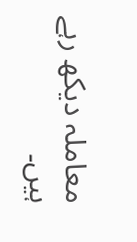معاملہ دیکھ رہے ہیں۔